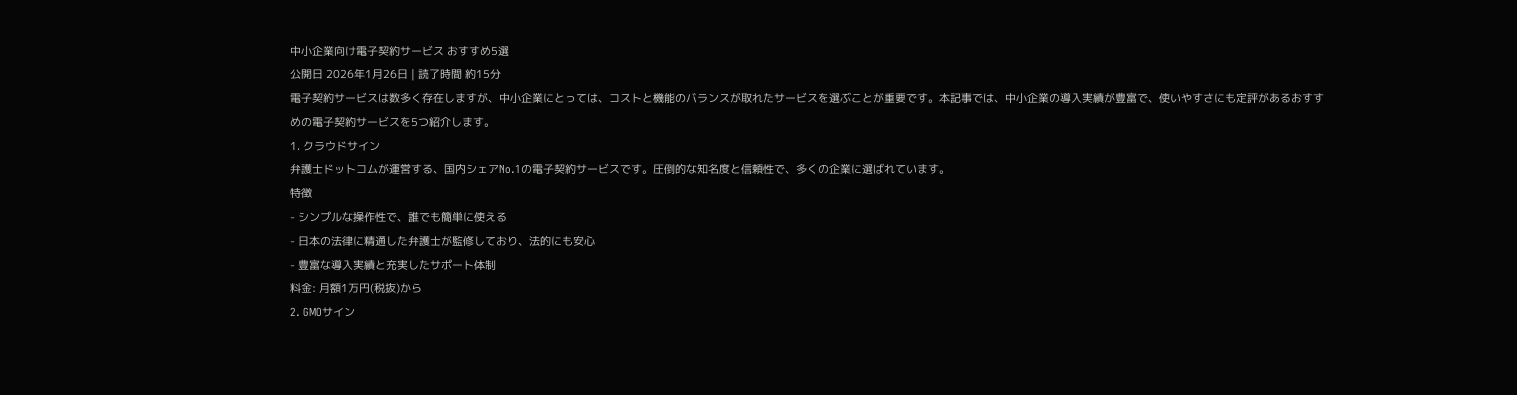中小企業向け電子契約サービス おすすめ5選
公開日 2026年1月26日 | 読了時間 約15分
電子契約サービスは数多く存在しますが、中小企業にとっては、コストと機能のバランスが取れたサービスを選ぶことが重要です。本記事では、中小企業の導入実績が豊富で、使いやすさにも定評があるおすすめの電子契約サービスを5つ紹介します。
1. クラウドサイン
弁護士ドットコムが運営する、国内シェアNo.1の電子契約サービスです。圧倒的な知名度と信頼性で、多くの企業に選ばれています。
特徴
- シンプルな操作性で、誰でも簡単に使える
- 日本の法律に精通した弁護士が監修しており、法的にも安心
- 豊富な導入実績と充実したサポート体制
料金: 月額1万円(税抜)から
2. GMOサイン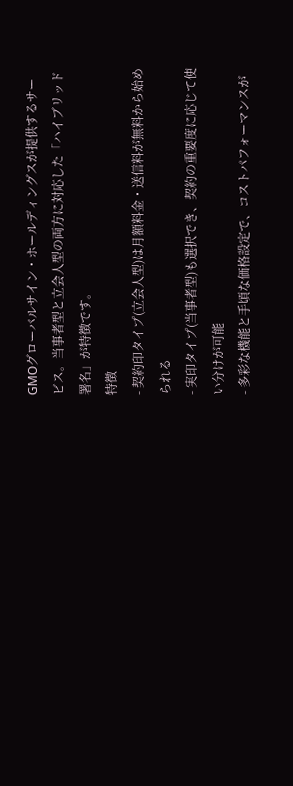GMOグローバルサイン・ホールディングスが提供するサービス。当事者型と立会人型の両方に対応した「ハイブリッド署名」が特徴です。
特徴
- 契約印タイプ(立会人型)は月額料金・送信料が無料から始められる
- 実印タイプ(当事者型)も選択でき、契約の重要度に応じて使い分けが可能
- 多彩な機能と手頃な価格設定で、コストパフォーマンスが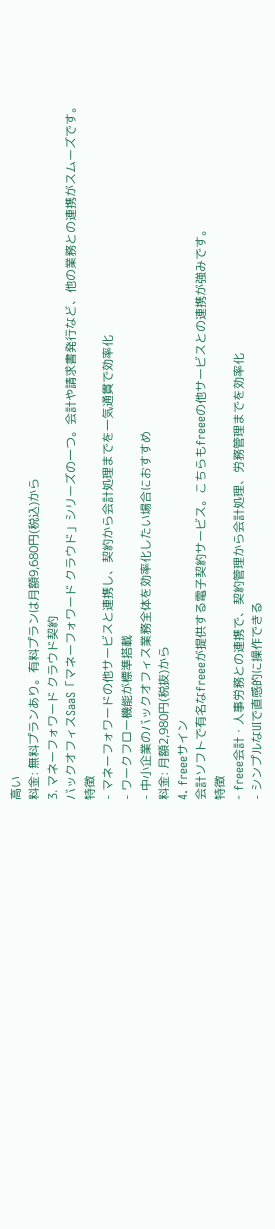高い
料金: 無料プランあり。有料プランは月額9,680円(税込)から
3. マネーフォワード クラウド契約
バックオフィスSaaS「マネーフォワード クラウド」シリーズの一つ。会計や請求書発行など、他の業務との連携がスムーズです。
特徴
- マネーフォワードの他サービスと連携し、契約から会計処理までを一気通貫で効率化
- ワークフロー機能が標準搭載
- 中小企業のバックオフィス業務全体を効率化したい場合におすすめ
料金: 月額2,980円(税抜)から
4. freeeサイン
会計ソフトで有名なfreeeが提供する電子契約サービス。こちらもfreeeの他サービスとの連携が強みです。
特徴
- freee会計・人事労務との連携で、契約管理から会計処理、労務管理までを効率化
- シンプルなUIで直感的に操作できる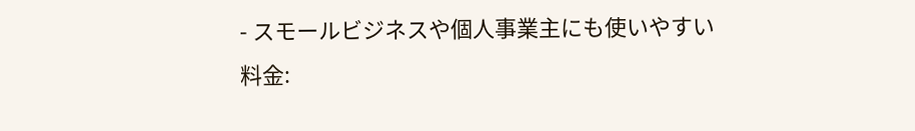- スモールビジネスや個人事業主にも使いやすい
料金: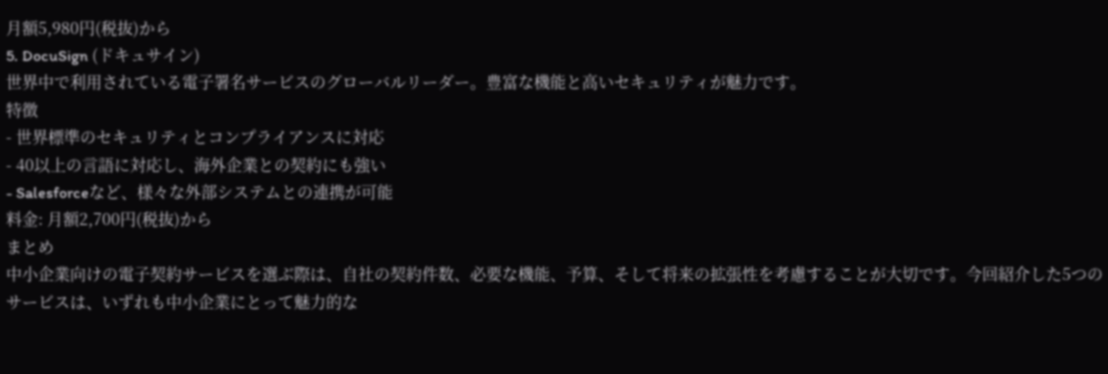月額5,980円(税抜)から
5. DocuSign (ドキュサイン)
世界中で利用されている電子署名サービスのグローバルリーダー。豊富な機能と高いセキュリティが魅力です。
特徴
- 世界標準のセキュリティとコンプライアンスに対応
- 40以上の言語に対応し、海外企業との契約にも強い
- Salesforceなど、様々な外部システムとの連携が可能
料金: 月額2,700円(税抜)から
まとめ
中小企業向けの電子契約サービスを選ぶ際は、自社の契約件数、必要な機能、予算、そして将来の拡張性を考慮することが大切です。今回紹介した5つのサービスは、いずれも中小企業にとって魅力的な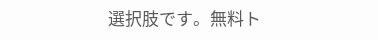選択肢です。無料ト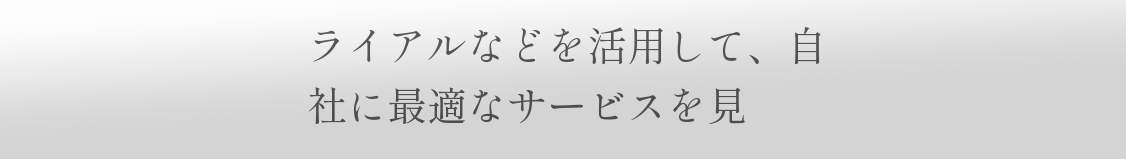ライアルなどを活用して、自社に最適なサービスを見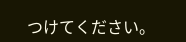つけてください。